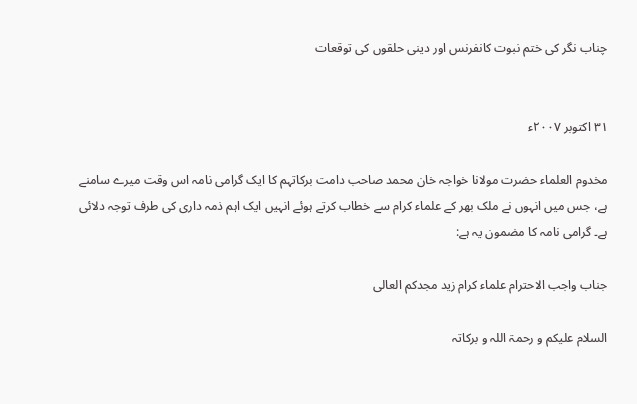چناب نگر کی ختم نبوت کانفرنس اور دینی حلقوں کی توقعات


۳۱ اکتوبر ۲۰۰۷ء

مخدوم العلماء حضرت مولانا خواجہ خان محمد صاحب دامت برکاتہم کا ایک گرامی نامہ اس وقت میرے سامنے ہے، جس میں انہوں نے ملک بھر کے علماء کرام سے خطاب کرتے ہوئے انہیں ایک اہم ذمہ داری کی طرف توجہ دلائی ہے۔ گرامی نامہ کا مضمون یہ ہے:

جناب واجب الاحترام علماء کرام زید مجدكم العالی

السلام علیکم و رحمۃ اللہ و برکاتہ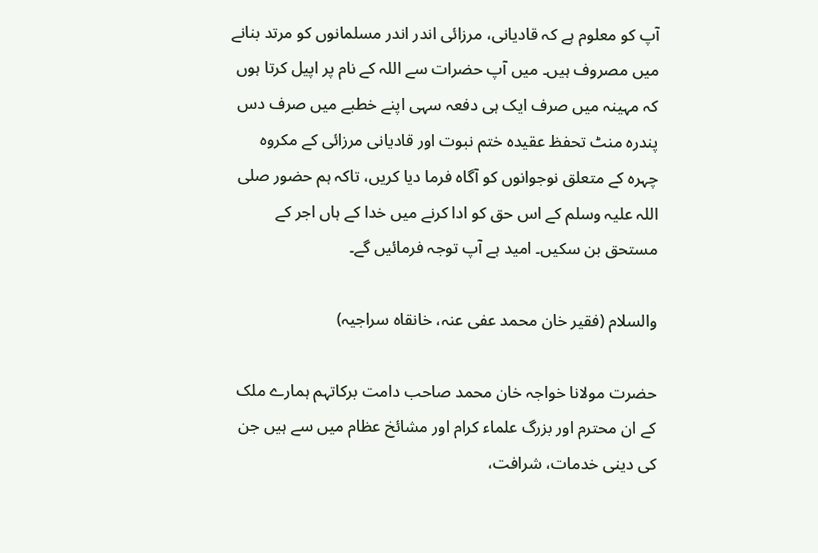آپ کو معلوم ہے کہ قادیانی، مرزائی اندر اندر مسلمانوں کو مرتد بنانے میں مصروف ہیں۔ میں آپ حضرات سے اللہ کے نام پر اپیل کرتا ہوں کہ مہینہ میں صرف ایک ہی دفعہ سہی اپنے خطبے میں صرف دس پندرہ منٹ تحفظ عقیدہ ختم نبوت اور قادیانی مرزائی کے مکروہ چہرہ کے متعلق نوجوانوں کو آگاہ فرما دیا کریں، تاکہ ہم حضور صلی اللہ علیہ وسلم کے اس حق کو ادا کرنے میں خدا کے ہاں اجر کے مستحق بن سکیں۔ امید ہے آپ توجہ فرمائیں گے۔

والسلام (فقیر خان محمد عفی عنہ، خانقاہ سراجیہ)

حضرت مولانا خواجہ خان محمد صاحب دامت برکاتہم ہمارے ملک کے ان محترم اور بزرگ علماء کرام اور مشائخ عظام میں سے ہیں جن کی دینی خدمات، شرافت،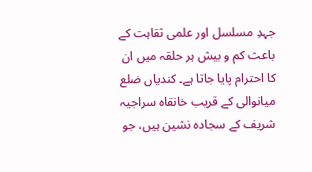جہدِ مسلسل اور علمی ثقاہت کے باعث کم و بیش ہر حلقہ میں ان کا احترام پایا جاتا ہے۔ کندیاں ضلع میانوالی کے قریب خانقاہ سراجیہ شریف کے سجادہ نشین ہیں، جو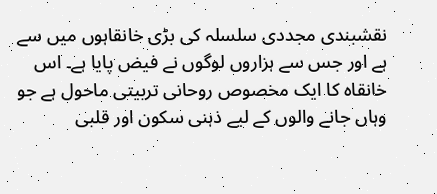نقشبندی مجددی سلسلہ کی بڑی خانقاہوں میں سے ہے اور جس سے ہزاروں لوگوں نے فیض پایا ہے۔ اس خانقاہ کا ایک مخصوص روحانی تربیتی ماحول ہے جو وہاں جانے والوں کے لیے ذہنی سکون اور قلبی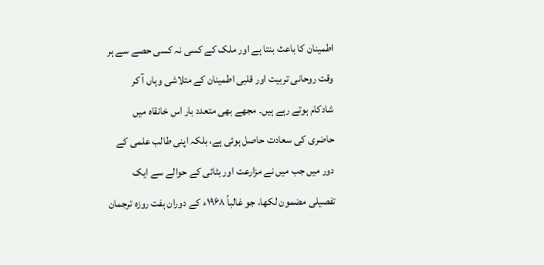اطمینان کا باعث بنتا ہے اور ملک کے کسی نہ کسی حصے سے ہر وقت روحانی تربیت اور قلبی اطمینان کے متلاشی وہاں آ کر شادکام ہوتے رہے ہیں۔ مجھے بھی متعدد بار اس خانقاہ میں حاضری کی سعادت حاصل ہوئی ہے، بلکہ اپنی طالب علمی کے دور میں جب میں نے مزارعت اور بٹائی کے حوالے سے ایک تفصیلی مضمون لکھا، جو غالباً ۱۹۶۸ء کے دوران ہفت روزہ ترجمان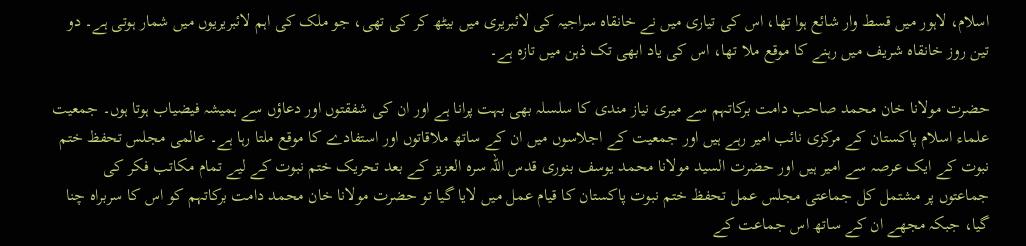اسلام، لاہور میں قسط وار شائع ہوا تھا، اس کی تیاری میں نے خانقاہ سراجیہ کی لائبریری میں بیٹھ کر کی تھی، جو ملک کی اہم لائبریریوں میں شمار ہوتی ہے۔ دو تین روز خانقاہ شریف میں رہنے کا موقع ملا تھا، اس کی یاد ابھی تک ذہن میں تازہ ہے۔

حضرت مولانا خان محمد صاحب دامت برکاتہم سے میری نیاز مندی کا سلسلہ بھی بہت پرانا ہے اور ان کی شفقتوں اور دعاؤں سے ہمیشہ فیضیاب ہوتا ہوں۔ جمعیت علماء اسلام پاکستان کے مرکزی نائب امیر رہے ہیں اور جمعیت کے اجلاسوں میں ان کے ساتھ ملاقاتوں اور استفادے کا موقع ملتا رہا ہے۔ عالمی مجلس تحفظ ختم نبوت کے ایک عرصہ سے امیر ہیں اور حضرت السید مولانا محمد یوسف بنوری قدس اللہ سرہ العزیز کے بعد تحریک ختم نبوت کے لیے تمام مکاتب فکر کی جماعتوں پر مشتمل کل جماعتی مجلس عمل تحفظ ختم نبوت پاکستان کا قیام عمل میں لایا گیا تو حضرت مولانا خان محمد دامت برکاتہم کو اس کا سربراہ چنا گیا، جبکہ مجھے ان کے ساتھ اس جماعت کے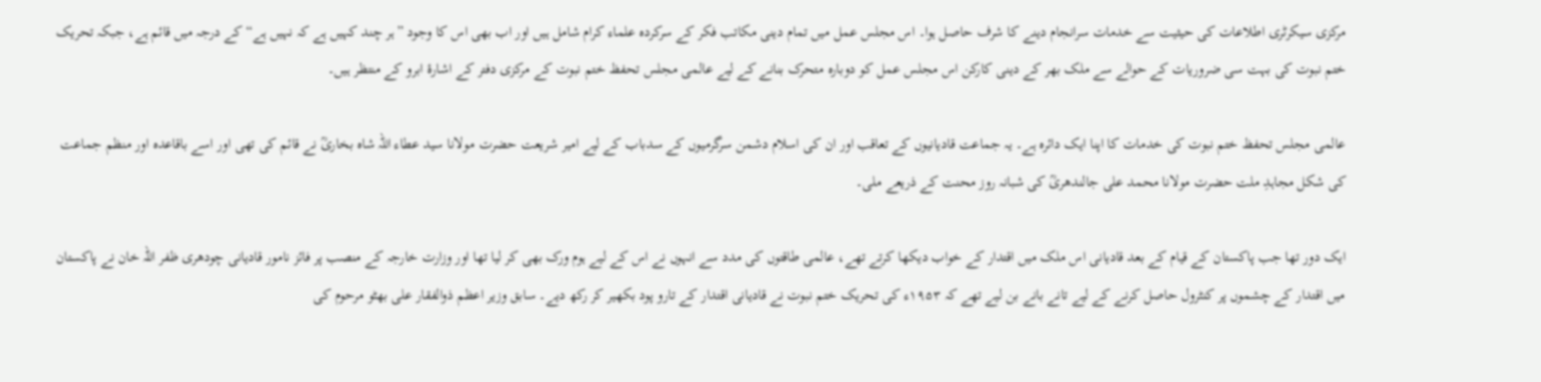مرکزی سیکرٹری اطلاعات کی حیثیت سے خدمات سرانجام دینے کا شرف حاصل ہوا۔ اس مجلس عمل میں تمام دینی مکاتب فکر کے سرکردہ علماء کرام شامل ہیں اور اب بھی اس کا وجود ”ہر چند کہیں ہے کہ نہیں ہے“ کے درجہ میں قائم ہے، جبکہ تحریک ختم نبوت کی بہت سی ضروریات کے حوالے سے ملک بھر کے دینی کارکن اس مجلس عمل کو دوبارہ متحرک بنانے کے لیے عالمی مجلس تحفظ ختم نبوت کے مرکزی دفتر کے اشارۂ ابرو کے منتظر ہیں۔

عالمی مجلس تحفظ ختم نبوت کی خدمات کا اپنا ایک دائرہ ہے۔ یہ جماعت قادیانیوں کے تعاقب اور ان کی اسلام دشمن سرگرمیوں کے سدباب کے لیے امیر شریعت حضرت مولانا سید عطاء اللہ شاہ بخاریؒ نے قائم کی تھی اور اسے باقاعدہ اور منظم جماعت کی شکل مجاہدِ ملت حضرت مولانا محمد علی جالندھریؒ کی شبانہ روز محنت کے ذریعے ملی۔

ایک دور تھا جب پاکستان کے قیام کے بعد قادیانی اس ملک میں اقتدار کے خواب دیکھا کرتے تھے، عالمی طاقتوں کی مدد سے انہوں نے اس کے لیے ہوم ورک بھی کر لیا تھا اور وزارت خارجہ کے منصب پر فائز نامور قادیانی چودھری ظفر اللہ خان نے پاکستان میں اقتدار کے چشموں پر کنٹرول حاصل کرنے کے لیے تانے بانے بن لیے تھے کہ ۱۹۵۳ء کی تحریک ختم نبوت نے قادیانی اقتدار کے تارو پود بکھیر کر رکھ دیے۔ سابق وزیر اعظم ذوالفقار علی بھٹو مرحوم کی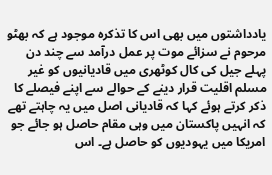یادداشتوں میں بھی اس کا تذکرہ موجود ہے کہ بھٹو مرحوم نے سزائے موت پر عمل درآمد سے چند دن پہلے جیل کی کال کوٹھری میں قادیانیوں کو غیر مسلم اقلیت قرار دینے کے حوالے سے اپنے فیصلے کا ذکر کرتے ہوئے کہا کہ قادیانی اصل میں یہ چاہتے تھے کہ انہیں پاکستان میں وہی مقام حاصل ہو جائے جو امریکا میں یہودیوں کو حاصل ہے۔ اس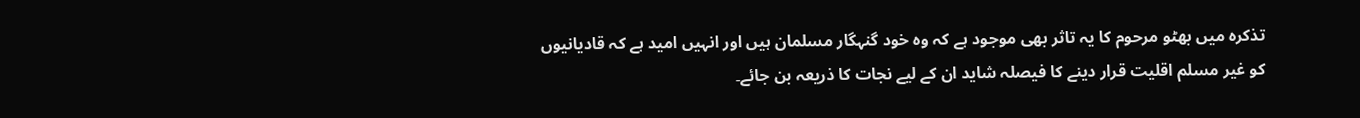تذکرہ میں بھٹو مرحوم کا یہ تاثر بھی موجود ہے کہ وہ خود گنہگار مسلمان ہیں اور انہیں امید ہے کہ قادیانیوں کو غیر مسلم اقلیت قرار دینے کا فیصلہ شاید ان کے لیے نجات کا ذریعہ بن جائے۔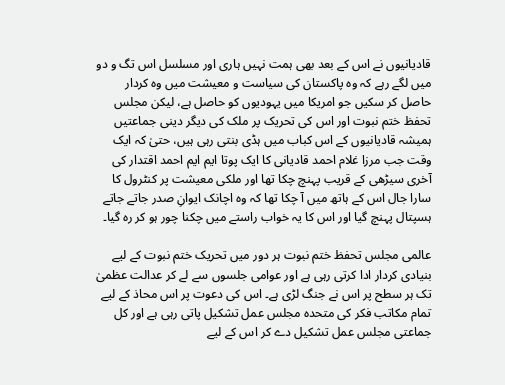قادیانیوں نے اس کے بعد بھی ہمت نہیں ہاری اور مسلسل اس تگ و دو میں لگے رہے کہ وہ پاکستان کی سیاست و معیشت میں وہ کردار حاصل کر سکیں جو امریکا میں یہودیوں کو حاصل ہے، لیکن مجلس تحفظ ختم نبوت اور اس کی تحریک پر ملک کی دیگر دینی جماعتیں ہمیشہ قادیانیوں کے اس کباب میں ہڈی بنتی رہی ہیں، حتیٰ کہ ایک وقت جب مرزا غلام احمد قادیانی کا ایک پوتا ایم ایم احمد اقتدار کی آخری سیڑھی کے قریب پہنچ چکا تھا اور ملکی معیشت پر کنٹرول کا سارا جال اس کے ہاتھ میں آ چکا تھا کہ وہ اچانک ایوانِ صدر جاتے جاتے ہسپتال پہنچ گیا اور اس کا یہ خواب راستے میں چکنا چور ہو کر رہ گیا۔

عالمی مجلس تحفظ ختم نبوت ہر دور میں تحریک ختم نبوت کے لیے بنیادی کردار ادا کرتی رہی ہے اور عوامی جلسوں سے لے کر عدالت عظمیٰ تک ہر سطح پر اس نے جنگ لڑی ہے۔ اس کی دعوت پر اس محاذ کے لیے تمام مکاتب فکر کی متحدہ مجلس عمل تشکیل پاتی رہی ہے اور کل جماعتی مجلس عمل تشکیل دے کر اس کے لیے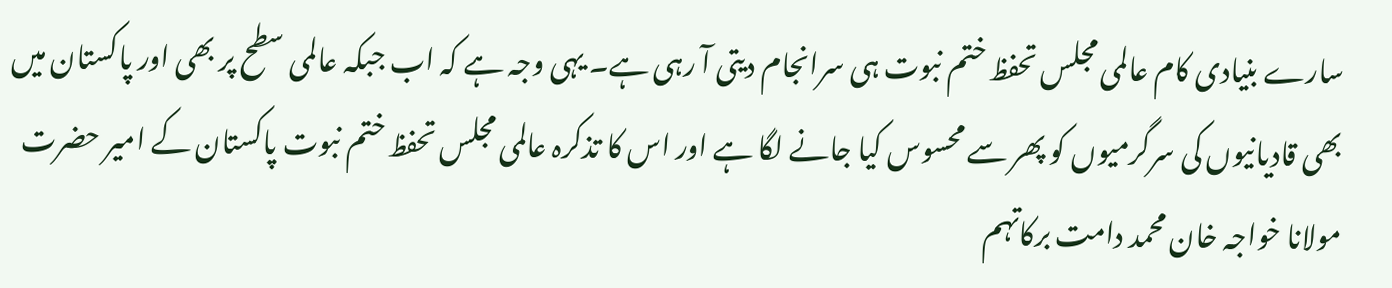سارے بنیادی کام عالمی مجلس تحفظ ختم نبوت ہی سرانجام دیتی آ رہی ہے۔ یہی وجہ ہے کہ اب جبکہ عالمی سطح پر بھی اور پاکستان میں بھی قادیانیوں کی سرگرمیوں کو پھر سے محسوس کیا جانے لگا ہے اور اس کا تذکرہ عالمی مجلس تحفظ ختم نبوت پاکستان کے امیر حضرت مولانا خواجہ خان محمد دامت برکاتہم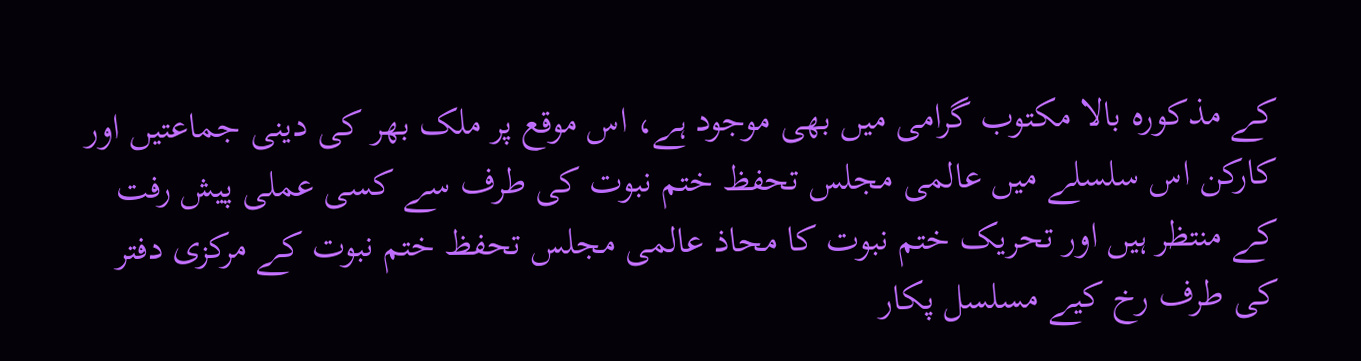کے مذکورہ بالا مکتوب گرامی میں بھی موجود ہے، اس موقع پر ملک بھر کی دینی جماعتیں اور کارکن اس سلسلے میں عالمی مجلس تحفظ ختم نبوت کی طرف سے کسی عملی پیش رفت کے منتظر ہیں اور تحریک ختم نبوت کا محاذ عالمی مجلس تحفظ ختم نبوت کے مرکزی دفتر کی طرف رخ کیے مسلسل پکار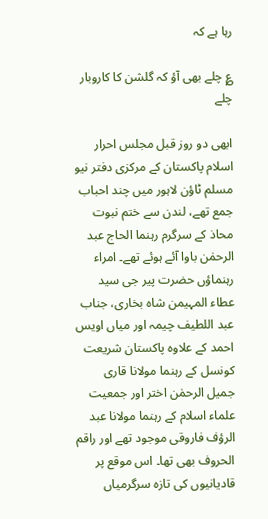رہا ہے کہ

؏ چلے بھی آؤ کہ گلشن کا کاروبار چلے

ابھی دو روز قبل مجلس احرار اسلام پاکستان کے مرکزی دفتر نیو مسلم ٹاؤن لاہور میں چند احباب جمع تھے، لندن سے ختم نبوت محاذ کے سرگرم رہنما الحاج عبد الرحمٰن باوا آئے ہوئے تھے۔ امراء رہنماؤں حضرت پیر جی سید عطاء المہیمن شاہ بخاری، جناب عبد اللطیف چیمہ اور میاں اویس احمد کے علاوہ پاکستان شریعت کونسل کے رہنما مولانا قاری جمیل الرحمٰن اختر اور جمعیت علماء اسلام کے رہنما مولانا عبد الرؤف فاروقی موجود تھے اور راقم الحروف بھی تھا۔ اس موقع پر قادیانیوں کی تازہ سرگرمیاں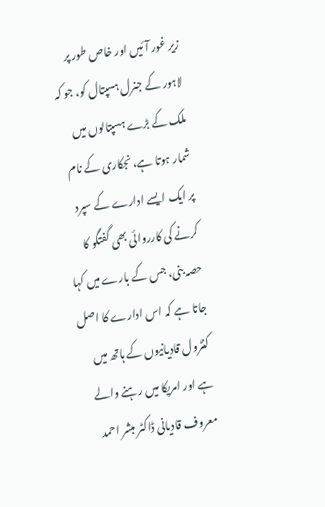زیر غور آئیں اور خاص طور پر لاہور کے جنرل ہسپتال کو، جو کہ ملک کے بڑے ہسپتالوں میں شمار ہوتا ہے، نجکاری کے نام پر ایک ایسے ادارے کے سپرد کرنے کی کارروائی بھی گفتگو کا حصہ بنی، جس کے بارے میں کہا جاتا ہے کہ اس ادارے کا اصل کنٹرول قادیانیوں کے ہاتھ میں ہے اور امریکا میں رہنے والے معروف قادیانی ڈاکٹر مبشر احمد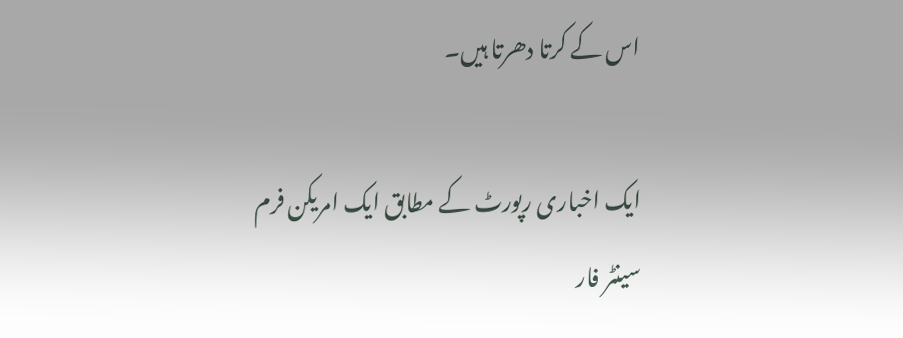اس کے کرتا دھرتا ہیں۔

ایک اخباری رپورٹ کے مطابق ایک امریکن فرم سینٹر فار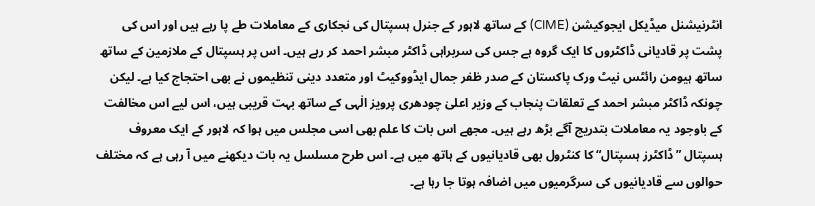انٹرنیشنل میڈیکل ایجوکیشن (CIME) کے ساتھ لاہور کے جنرل ہسپتال کی نجکاری کے معاملات طے پا رہے ہیں اور اس کی پشت پر قادیانی ڈاکٹروں کا ایک گروہ ہے جس کی سربراہی ڈاکٹر مبشر احمد کر رہے ہیں۔ اس پر ہسپتال کے ملازمین کے ساتھ ساتھ ہیومن رائٹس نیٹ ورک پاکستان کے صدر ظفر جمال ایڈووکیٹ اور متعدد دینی تنظیموں نے بھی احتجاج کیا ہے۔ لیکن چونکہ ڈاکٹر مبشر احمد کے تعلقات پنجاب کے وزیر اعلیٰ چودھری پرویز الٰہی کے ساتھ بہت قریبی ہیں، اس لیے اس مخالفت کے باوجود یہ معاملات بتدریج آگے بڑھ رہے ہیں۔ مجھے اس بات کا علم بھی اسی مجلس میں ہوا کہ لاہور کے ایک معروف ہسپتال ”ڈاکٹرز ہسپتال“ کا کنٹرول بھی قادیانیوں کے ہاتھ میں ہے۔ اس طرح مسلسل یہ بات دیکھنے میں آ رہی ہے کہ مختلف حوالوں سے قادیانیوں کی سرگرمیوں میں اضافہ ہوتا جا رہا ہے۔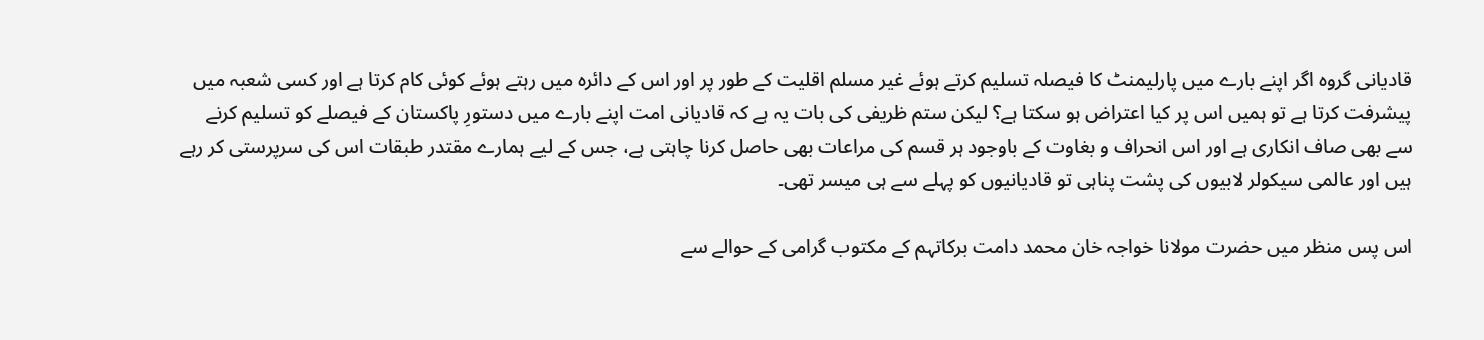قادیانی گروہ اگر اپنے بارے میں پارلیمنٹ کا فیصلہ تسلیم کرتے ہوئے غیر مسلم اقلیت کے طور پر اور اس کے دائرہ میں رہتے ہوئے کوئی کام کرتا ہے اور کسی شعبہ میں پیشرفت کرتا ہے تو ہمیں اس پر کیا اعتراض ہو سکتا ہے؟ لیکن ستم ظریفی کی بات یہ ہے کہ قادیانی امت اپنے بارے میں دستورِ پاکستان کے فیصلے کو تسلیم کرنے سے بھی صاف انکاری ہے اور اس انحراف و بغاوت کے باوجود ہر قسم کی مراعات بھی حاصل کرنا چاہتی ہے، جس کے لیے ہمارے مقتدر طبقات اس کی سرپرستی کر رہے ہیں اور عالمی سیکولر لابیوں کی پشت پناہی تو قادیانیوں کو پہلے سے ہی میسر تھی۔

اس پس منظر میں حضرت مولانا خواجہ خان محمد دامت برکاتہم کے مکتوب گرامی کے حوالے سے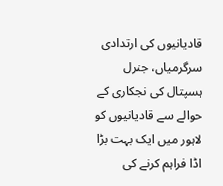قادیانیوں کی ارتدادی سرگرمیاں، جنرل ہسپتال کی نجکاری کے حوالے سے قادیانیوں کو لاہور میں ایک بہت بڑا اڈا فراہم کرنے کی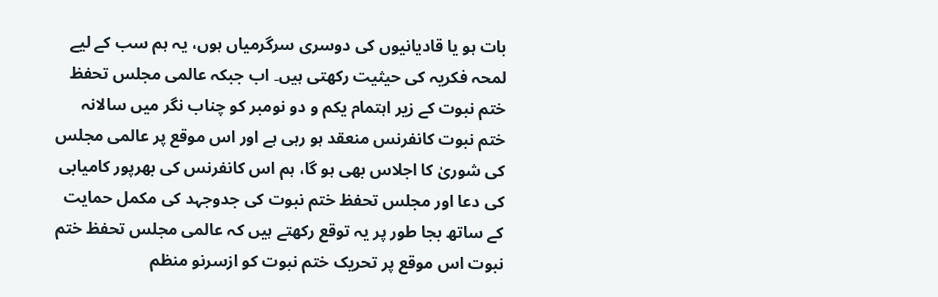بات ہو یا قادیانیوں کی دوسری سرگرمیاں ہوں، یہ ہم سب کے لیے لمحہ فکریہ کی حیثیت رکھتی ہیں۔ اب جبکہ عالمی مجلس تحفظ ختم نبوت کے زیر اہتمام یکم و دو نومبر کو چناب نگر میں سالانہ ختم نبوت کانفرنس منعقد ہو رہی ہے اور اس موقع پر عالمی مجلس کی شوریٰ کا اجلاس بھی ہو گا، ہم اس کانفرنس کی بھرپور کامیابی کی دعا اور مجلس تحفظ ختم نبوت کی جدوجہد کی مکمل حمایت کے ساتھ بجا طور پر یہ توقع رکھتے ہیں کہ عالمی مجلس تحفظ ختم نبوت اس موقع پر تحریک ختم نبوت کو ازسرنو منظم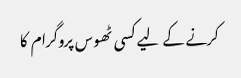کرنے کے لیے کسی ٹھوس پروگرام کا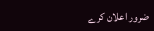ضرور اعلان کرے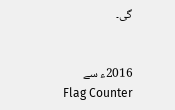گی۔


2016ء سے
Flag Counter